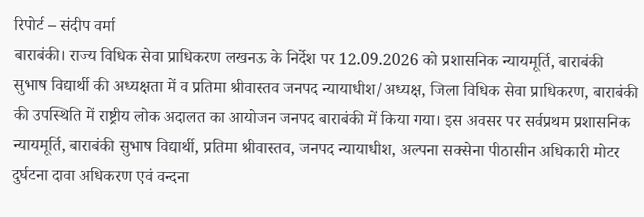रिपोर्ट – संदीप वर्मा
बाराबंकी। राज्य विधिक सेवा प्राधिकरण लखनऊ के निर्देश पर 12.09.2026 को प्रशासनिक न्यायमूर्ति, बाराबंकी सुभाष विद्यार्थी की अध्यक्षता में व प्रतिमा श्रीवास्तव जनपद न्यायाधीश/अध्यक्ष, जिला विधिक सेवा प्राधिकरण, बाराबंकी की उपस्थिति में राष्ट्रीय लोक अदालत का आयोजन जनपद बाराबंकी में किया गया। इस अवसर पर सर्वप्रथम प्रशासनिक न्यायमूर्ति, बाराबंकी सुभाष विद्यार्थी, प्रतिमा श्रीवास्तव, जनपद न्यायाधीश, अल्पना सक्सेना पीठासीन अधिकारी मोटर दुर्घटना दावा अधिकरण एवं वन्दना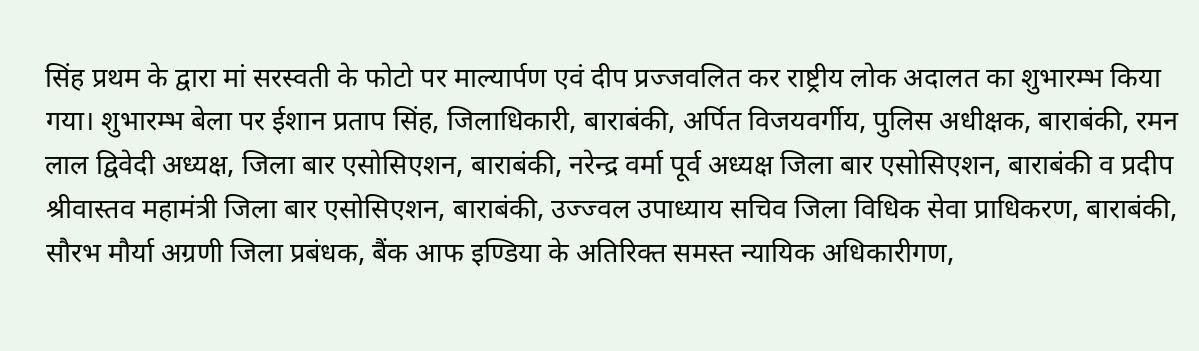सिंह प्रथम के द्वारा मां सरस्वती के फोटो पर माल्यार्पण एवं दीप प्रज्जवलित कर राष्ट्रीय लोक अदालत का शुभारम्भ किया गया। शुभारम्भ बेला पर ईशान प्रताप सिंह, जिलाधिकारी, बाराबंकी, अर्पित विजयवर्गीय, पुलिस अधीक्षक, बाराबंकी, रमन लाल द्विवेदी अध्यक्ष, जिला बार एसोसिएशन, बाराबंकी, नरेन्द्र वर्मा पूर्व अध्यक्ष जिला बार एसोसिएशन, बाराबंकी व प्रदीप श्रीवास्तव महामंत्री जिला बार एसोसिएशन, बाराबंकी, उज्ज्वल उपाध्याय सचिव जिला विधिक सेवा प्राधिकरण, बाराबंकी, सौरभ मौर्या अग्रणी जिला प्रबंधक, बैंक आफ इण्डिया के अतिरिक्त समस्त न्यायिक अधिकारीगण,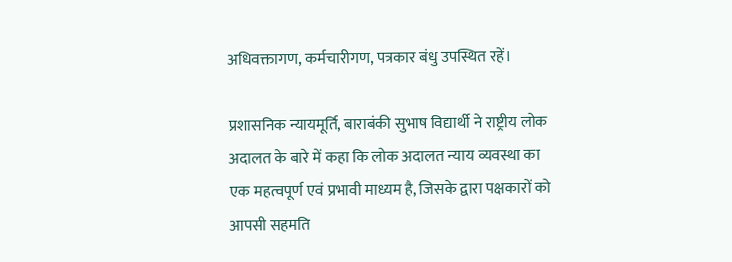अधिवक्तागण, कर्मचारीगण, पत्रकार बंधु उपस्थित रहें।

प्रशासनिक न्यायमूर्ति, बाराबंकी सुभाष विद्यार्थी ने राष्ट्रीय लोक अदालत के बारे में कहा कि लोक अदालत न्याय व्यवस्था का एक महत्वपूर्ण एवं प्रभावी माध्यम है, जिसके द्वारा पक्षकारों को आपसी सहमति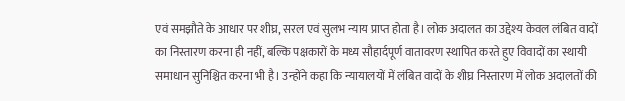एवं समझौते के आधार पर शीघ्र, सरल एवं सुलभ न्याय प्राप्त होता है। लोक अदालत का उद्देश्य केवल लंबित वादों का निस्तारण करना ही नहीं, बल्कि पक्षकारों के मध्य सौहार्दपूर्ण वातावरण स्थापित करते हुए विवादों का स्थायी समाधान सुनिश्चित करना भी है। उन्होंने कहा कि न्यायालयों में लंबित वादों के शीघ्र निस्तारण में लोक अदालतों की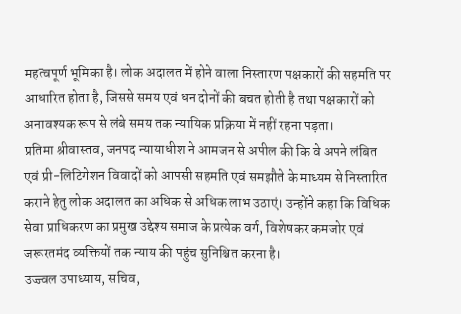महत्वपूर्ण भूमिका है। लोक अदालत में होने वाला निस्तारण पक्षकारों की सहमति पर आधारित होता है, जिससे समय एवं धन दोनों की बचत होती है तथा पक्षकारों को अनावश्यक रूप से लंबे समय तक न्यायिक प्रक्रिया में नहीं रहना पड़ता।
प्रतिमा श्रीवास्तव, जनपद न्यायाधीश ने आमजन से अपील की कि वे अपने लंबित एवं प्री-लिटिगेशन विवादों को आपसी सहमति एवं समझौते के माध्यम से निस्तारित कराने हेतु लोक अदालत का अधिक से अधिक लाभ उठाएं। उन्होंने कहा कि विधिक सेवा प्राधिकरण का प्रमुख उद्देश्य समाज के प्रत्येक वर्ग, विशेषकर कमजोर एवं जरूरतमंद व्यक्तियों तक न्याय की पहुंच सुनिश्चित करना है।
उज्ज्वल उपाध्याय, सचिव,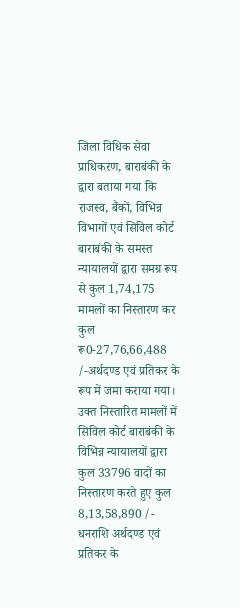जिला विधिक सेवा प्राधिकरण, बाराबंकी के द्वारा बताया गया कि राजस्व, बैंकों, विभिन्न विभागों एवं सिविल कोर्ट बाराबंकी के समस्त न्यायालयों द्वारा समग्र रूप से कुल 1,74,175 मामलों का निस्तारण कर कुल रू0-27,76,66,488 /-अर्थदण्ड एवं प्रतिकर के रूप में जमा कराया गया।
उक्त निस्तारित मामलों में सिविल कोर्ट बाराबंकी के विभिन्न न्यायालयों द्वारा कुल 33796 वादों का निस्तारण करते हुए कुल 8,13,58,890 /- धनराशि अर्थदण्ड एवं प्रतिकर के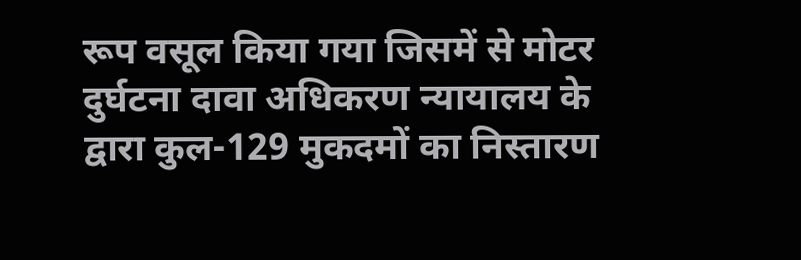रूप वसूल किया गया जिसमें से मोटर दुर्घटना दावा अधिकरण न्यायालय के द्वारा कुल-129 मुकदमों का निस्तारण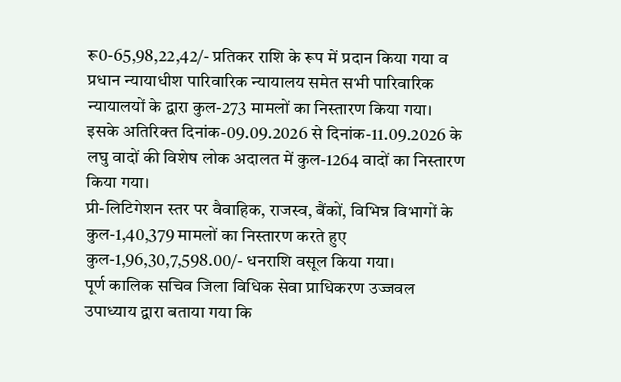रू0-65,98,22,42/- प्रतिकर राशि के रूप में प्रदान किया गया व प्रधान न्यायाधीश पारिवारिक न्यायालय समेत सभी पारिवारिक न्यायालयों के द्वारा कुल-273 मामलों का निस्तारण किया गया।
इसके अतिरिक्त दिनांक-09.09.2026 से दिनांक-11.09.2026 के लघु वादों की विशेष लोक अदालत में कुल-1264 वादों का निस्तारण किया गया।
प्री-लिटिगेशन स्तर पर वैवाहिक, राजस्व, बैंकों, विभिन्न विभागों के कुल-1,40,379 मामलों का निस्तारण करते हुए कुल-1,96,30,7,598.00/- धनराशि वसूल किया गया।
पूर्ण कालिक सचिव जिला विधिक सेवा प्राधिकरण उज्जवल उपाध्याय द्वारा बताया गया कि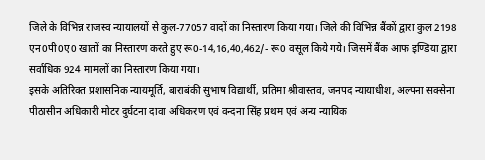जिले के विभिन्न राजस्व न्यायालयों से कुल-77057 वादों का निस्तारण किया गया। जिले की विभिन्न बैंकों द्वारा कुल 2198 एन0पी0ए0 खातों का निस्तारण करते हुए रू0-14,16,40,462/- रू0 वसूल किये गये। जिसमें बैंक आफ इण्डिया द्वारा सर्वाधिक 924 मामलों का निस्तारण किया गया।
इसके अतिरिक्त प्रशासनिक न्यायमूर्ति, बाराबंकी सुभाष विद्यार्थी, प्रतिमा श्रीवास्तव, जनपद न्यायाधीश, अल्पना सक्सेना पीठासीन अधिकारी मोटर दुर्घटना दावा अधिकरण एवं वन्दना सिंह प्रथम एवं अन्य न्यायिक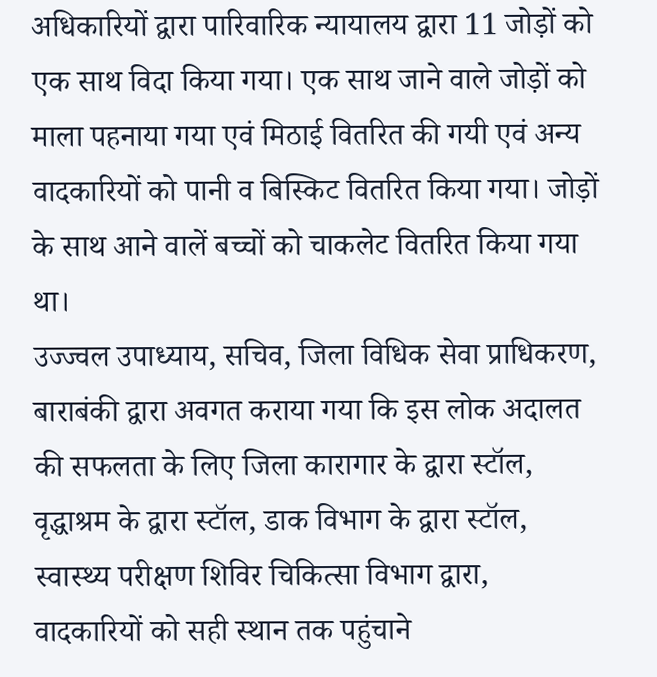अधिकारियों द्वारा पारिवारिक न्यायालय द्वारा 11 जोड़ों को एक साथ विदा किया गया। एक साथ जाने वाले जोड़ों को माला पहनाया गया एवं मिठाई वितरित की गयी एवं अन्य वादकारियों को पानी व बिस्किट वितरित किया गया। जोड़ों के साथ आने वालें बच्चों को चाकलेट वितरित किया गया था।
उज्ज्वल उपाध्याय, सचिव, जिला विधिक सेवा प्राधिकरण, बाराबंकी द्वारा अवगत कराया गया कि इस लोक अदालत की सफलता के लिए जिला कारागार के द्वारा स्टॉल, वृद्धाश्रम के द्वारा स्टॉल, डाक विभाग के द्वारा स्टॉल, स्वास्थ्य परीक्षण शिविर चिकित्सा विभाग द्वारा, वादकारियों को सही स्थान तक पहुंचाने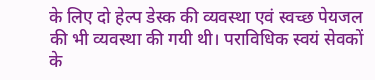के लिए दो हेल्प डेस्क की व्यवस्था एवं स्वच्छ पेयजल की भी व्यवस्था की गयी थी। पराविधिक स्वयं सेवकों के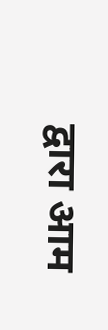द्वारा आम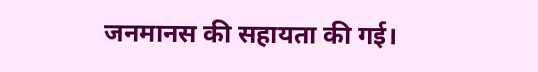जनमानस की सहायता की गई।